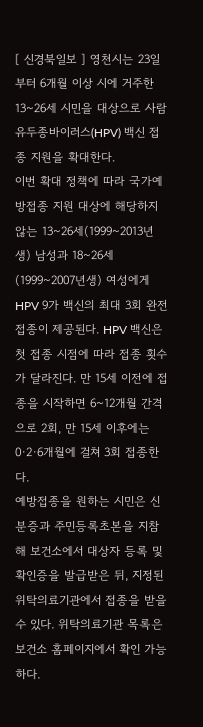[ 신경북일보 ] 영천시는 23일부터 6개월 이상 시에 거주한 13~26세 시민을 대상으로 사람유두종바이러스(HPV) 백신 접종 지원을 확대한다.
이번 확대 정책에 따라 국가예방접종 지원 대상에 해당하지 않는 13~26세(1999~2013년생) 남성과 18~26세(1999~2007년생) 여성에게 HPV 9가 백신의 최대 3회 완전접종이 제공된다. HPV 백신은 첫 접종 시점에 따라 접종 횟수가 달라진다. 만 15세 이전에 접종을 시작하면 6~12개월 간격으로 2회, 만 15세 이후에는 0·2·6개월에 걸쳐 3회 접종한다.
예방접종을 원하는 시민은 신분증과 주민등록초본을 지참해 보건소에서 대상자 등록 및 확인증을 발급받은 뒤, 지정된 위탁의료기관에서 접종을 받을 수 있다. 위탁의료기관 목록은 보건소 홈페이지에서 확인 가능하다.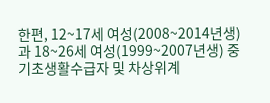한편, 12~17세 여성(2008~2014년생)과 18~26세 여성(1999~2007년생) 중 기초생활수급자 및 차상위계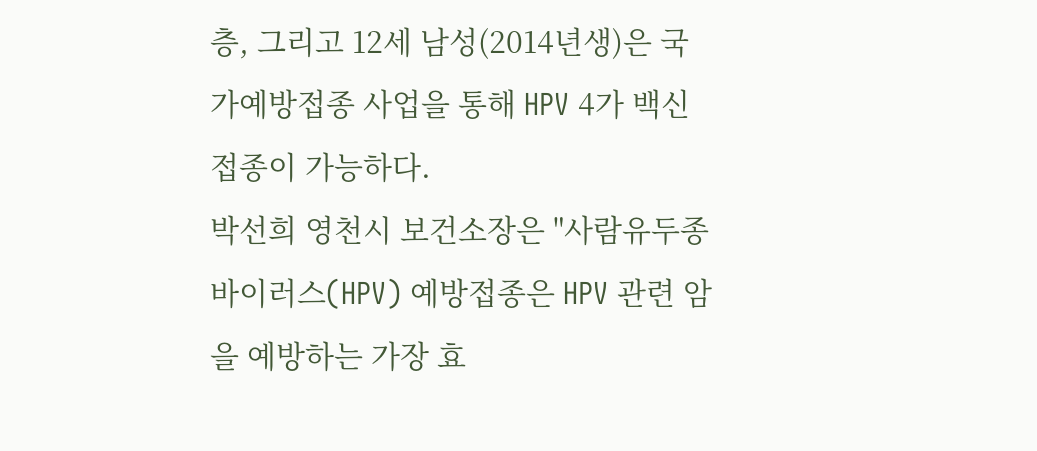층, 그리고 12세 남성(2014년생)은 국가예방접종 사업을 통해 HPV 4가 백신 접종이 가능하다.
박선희 영천시 보건소장은 "사람유두종바이러스(HPV) 예방접종은 HPV 관련 암을 예방하는 가장 효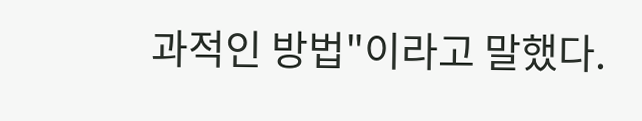과적인 방법"이라고 말했다.